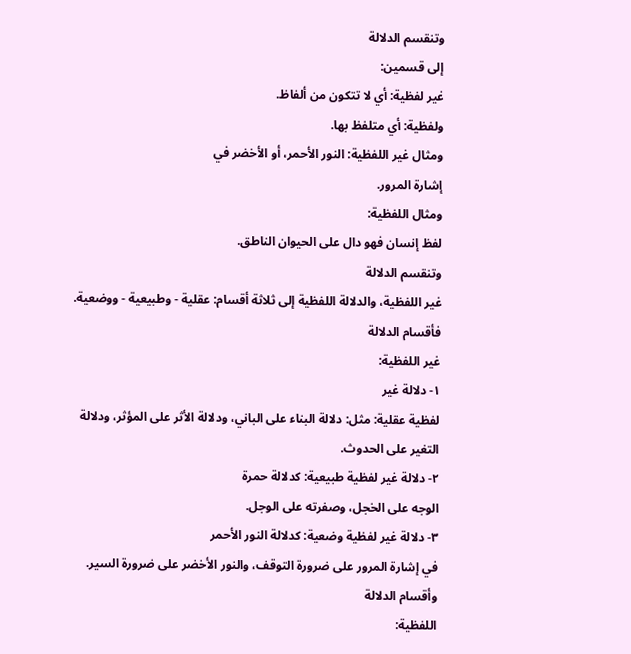وتنقسم الدلالة
إلى قسمين:
غير لفظية: أي لا تتكون من ألفاظ.
ولفظية: أي متلفظ بها.
ومثال غير اللفظية: النور الأحمر، أو الأخضر في
إشارة المرور.
ومثال اللفظية:
لفظ إنسان فهو دال على الحيوان الناطق.
وتنقسم الدلالة
غير اللفظية، والدلالة اللفظية إلى ثلاثة أقسام: عقلية - وطبيعية - ووضعية.
فأقسام الدلالة
غير اللفظية:
١- دلالة غير
لفظية عقلية: مثل: دلالة البناء على الباني، ودلالة الأثر على المؤثر، ودلالة
التغير على الحدوث.
٢- دلالة غير لفظية طبيعية: كدلالة حمرة
الوجه على الخجل، وصفرته على الوجل.
٣- دلالة غير لفظية وضعية: كدلالة النور الأحمر
في إشارة المرور على ضرورة التوقف، والنور الأخضر على ضرورة السير.
وأقسام الدلالة
اللفظية: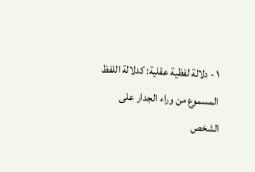١ - دلالة لفظية عقلية: كدلالة اللفظ
المسموع من وراء الجدار على الشخص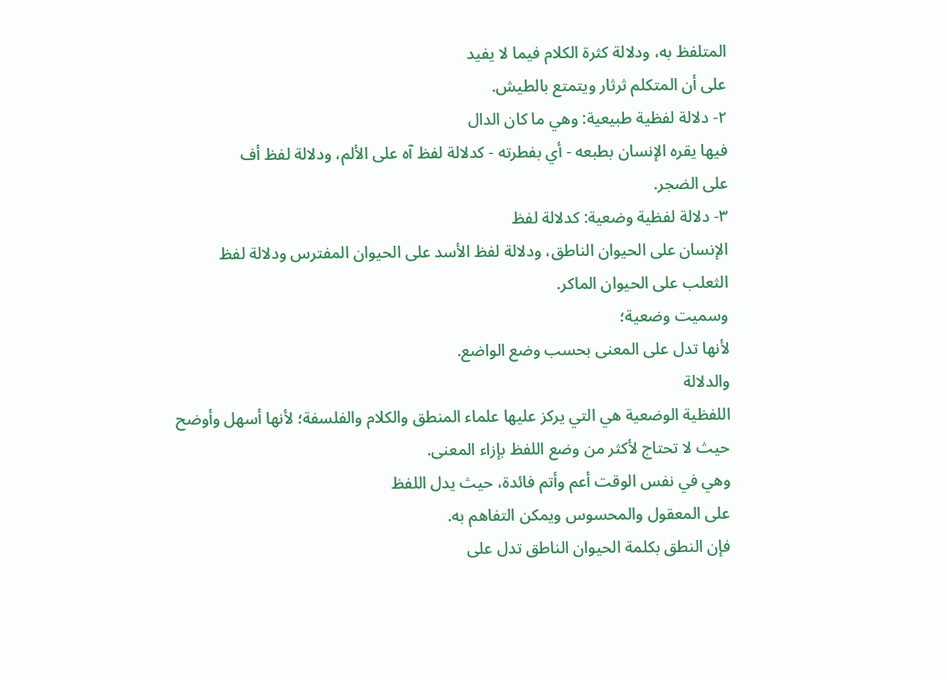المتلفظ به، ودلالة كثرة الكلام فيما لا يفيد
على أن المتكلم ثرثار ويتمتع بالطيش.
٢- دلالة لفظية طبيعية: وهي ما كان الدال
فيها يقره الإنسان بطبعه - أي بفطرته - كدلالة لفظ آه على الألم، ودلالة لفظ أف
على الضجر.
٣- دلالة لفظية وضعية: كدلالة لفظ
الإنسان على الحيوان الناطق، ودلالة لفظ الأسد على الحيوان المفترس ودلالة لفظ
الثعلب على الحيوان الماكر.
وسميت وضعية؛
لأنها تدل على المعنى بحسب وضع الواضع.
والدلالة
اللفظية الوضعية هي التي يركز عليها علماء المنطق والكلام والفلسفة؛ لأنها أسهل وأوضح
حيث لا تحتاج لأكثر من وضع اللفظ بإزاء المعنى.
وهي في نفس الوقت أعم وأتم فائدة، حيث يدل اللفظ
على المعقول والمحسوس ويمكن التفاهم به.
فإن النطق بكلمة الحيوان الناطق تدل على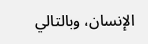الإنسان، وبالتالي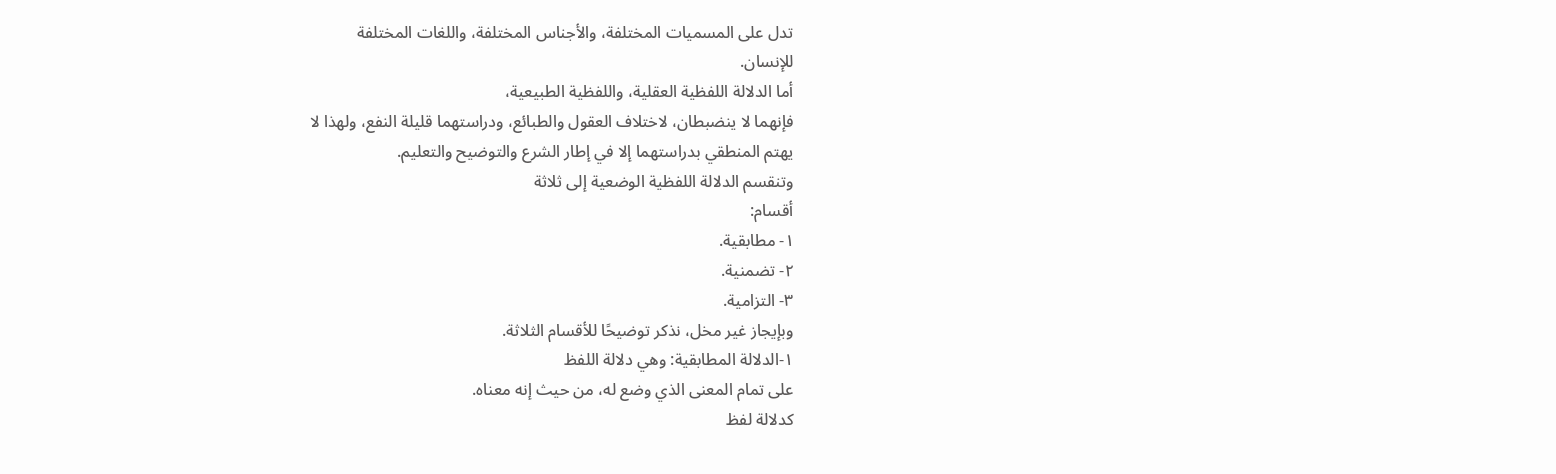تدل على المسميات المختلفة، والأجناس المختلفة، واللغات المختلفة
للإنسان.
أما الدلالة اللفظية العقلية، واللفظية الطبيعية،
فإنهما لا ينضبطان، لاختلاف العقول والطبائع، ودراستهما قليلة النفع، ولهذا لا
يهتم المنطقي بدراستهما إلا في إطار الشرع والتوضيح والتعليم.
وتنقسم الدلالة اللفظية الوضعية إلى ثلاثة
أقسام:
١- مطابقية.
٢- تضمنية.
٣- التزامية.
وبإيجاز غير مخل، نذكر توضيحًا للأقسام الثلاثة.
١-الدلالة المطابقية: وهي دلالة اللفظ
على تمام المعنى الذي وضع له، من حيث إنه معناه.
كدلالة لفظ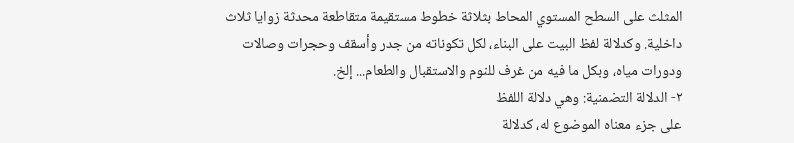المثلث على السطح المستوي المحاط بثلاثة خطوط مستقيمة متقاطعة محدثة زوايا ثلاث
داخلية. وكدلالة لفظ البيت على البناء، لكل تكوناته من جدر وأسقف وحجرات وصالات
ودورات مياه، وبكل ما فيه من غرف للنوم والاستقبال والطعام... إلخ.
٢- الدلالة التضمنية: وهي دلالة اللفظ
على جزء معناه الموضوع له، كدلالة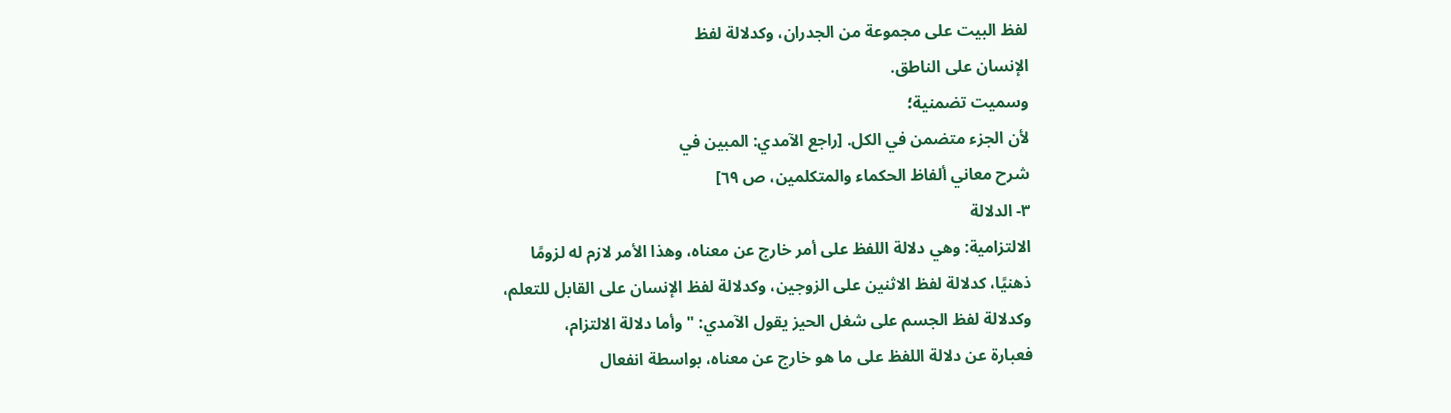لفظ البيت على مجموعة من الجدران، وكدلالة لفظ
الإنسان على الناطق.
وسميت تضمنية؛
لأن الجزء متضمن في الكل. [راجع الآمدي: المبين في
شرح معاني ألفاظ الحكماء والمتكلمين، ص ٦٩]
٣- الدلالة
الالتزامية: وهي دلالة اللفظ على أمر خارج عن معناه، وهذا الأمر لازم له لزومًا
ذهنيًا، كدلالة لفظ الاثنين على الزوجين، وكدلالة لفظ الإنسان على القابل للتعلم،
وكدلالة لفظ الجسم على شغل الحيز يقول الآمدي: "وأما دلالة الالتزام،
فعبارة عن دلالة اللفظ على ما هو خارج عن معناه، بواسطة انفعال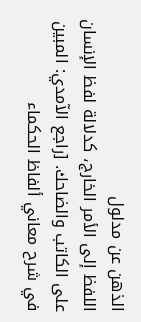الذهن عن مدلول
اللفظ إلى الأمر الخارج، كدلالة لفظ الإنسان على الكاتب والضاحك. [راجع الآمدي: المبين في شرح معاني ألفاظ الحكماء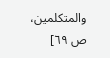والمتكلمين، ص ٦٩]